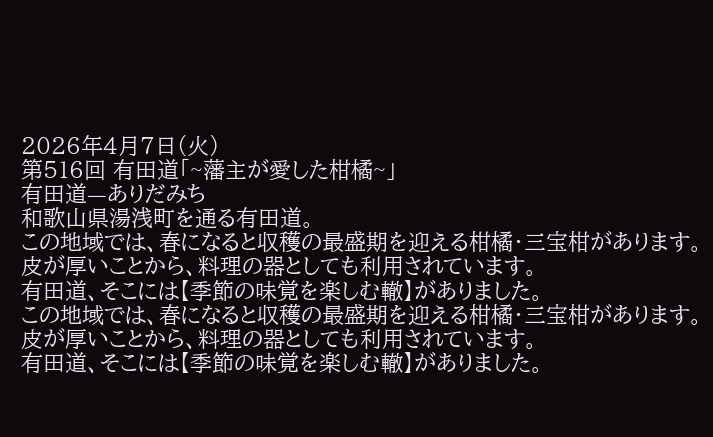2026年4月7日(火)
第516回 有田道「~藩主が愛した柑橘~」
有田道—ありだみち
和歌山県湯浅町を通る有田道。
この地域では、春になると収穫の最盛期を迎える柑橘・三宝柑があります。
皮が厚いことから、料理の器としても利用されています。
有田道、そこには【季節の味覚を楽しむ轍】がありました。
この地域では、春になると収穫の最盛期を迎える柑橘・三宝柑があります。
皮が厚いことから、料理の器としても利用されています。
有田道、そこには【季節の味覚を楽しむ轍】がありました。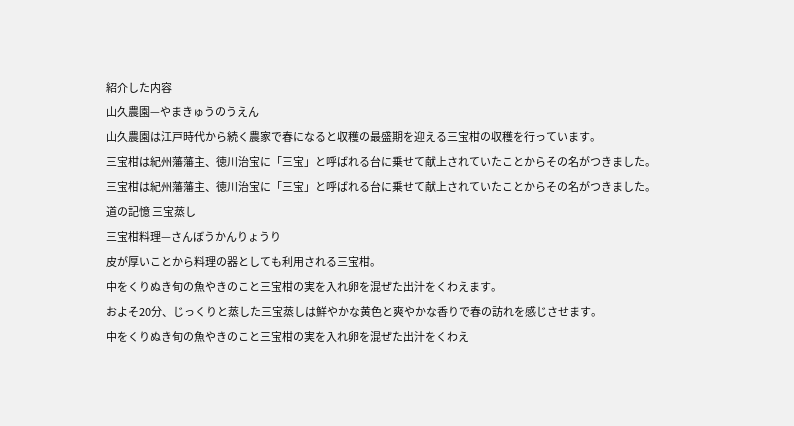紹介した内容
山久農園—やまきゅうのうえん
山久農園は江戸時代から続く農家で春になると収穫の最盛期を迎える三宝柑の収穫を行っています。
三宝柑は紀州藩藩主、徳川治宝に「三宝」と呼ばれる台に乗せて献上されていたことからその名がつきました。
三宝柑は紀州藩藩主、徳川治宝に「三宝」と呼ばれる台に乗せて献上されていたことからその名がつきました。
道の記憶 三宝蒸し
三宝柑料理—さんぼうかんりょうり
皮が厚いことから料理の器としても利用される三宝柑。
中をくりぬき旬の魚やきのこと三宝柑の実を入れ卵を混ぜた出汁をくわえます。
およそ20分、じっくりと蒸した三宝蒸しは鮮やかな黄色と爽やかな香りで春の訪れを感じさせます。
中をくりぬき旬の魚やきのこと三宝柑の実を入れ卵を混ぜた出汁をくわえ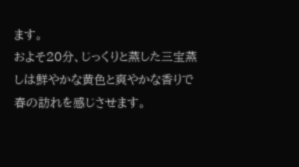ます。
およそ20分、じっくりと蒸した三宝蒸しは鮮やかな黄色と爽やかな香りで春の訪れを感じさせます。